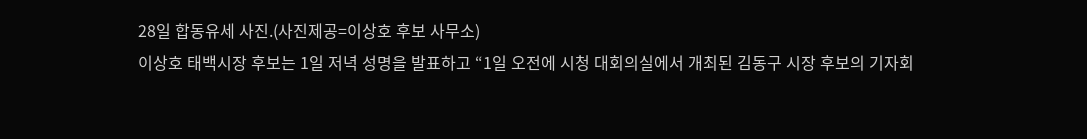28일 합동유세 사진.(사진제공=이상호 후보 사무소)
이상호 태백시장 후보는 1일 저녁 성명을 발표하고 “1일 오전에 시청 대회의실에서 개최된 김동구 시장 후보의 기자회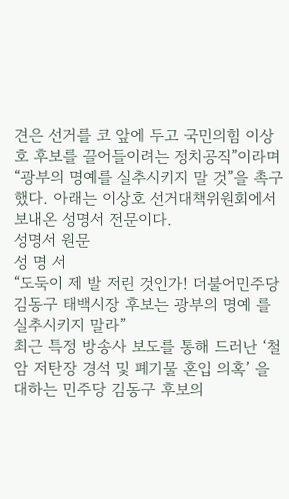견은 선거를 코 앞에 두고 국민의힘 이상호 후보를 끌어들이려는 정치공직”이라며 “광부의 명예를 실추시키지 말 것”을 촉구했다. 아래는 이상호 선거대책위원회에서 보내온 성명서 전문이다.
성명서 원문
성 명 서
“도둑이 제 발 저린 것인가! 더불어민주당 김동구 태백시장 후보는 광부의 명예 를 실추시키지 말라”
최근 특정 방송사 보도를 통해 드러난 ‘철암 저탄장 경석 및 폐기물 혼입 의혹’ 을 대하는 민주당 김동구 후보의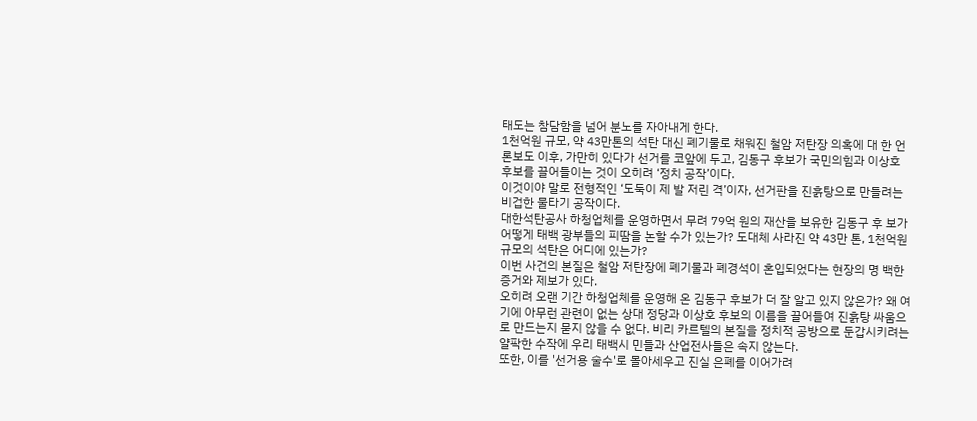태도는 참담함을 넘어 분노를 자아내게 한다.
1천억원 규모, 약 43만톤의 석탄 대신 폐기물로 채워진 철암 저탄장 의혹에 대 한 언론보도 이후, 가만히 있다가 선거를 코앞에 두고, 김동구 후보가 국민의힘과 이상호 후보를 끌어들이는 것이 오히려 ‘정치 공작’이다.
이것이야 말로 전형적인 ‘도둑이 제 발 저린 격’이자, 선거판을 진흙탕으로 만들려는 비겁한 물타기 공작이다.
대한석탄공사 하청업체를 운영하면서 무려 79억 원의 재산을 보유한 김동구 후 보가 어떻게 태백 광부들의 피땀을 논할 수가 있는가? 도대체 사라진 약 43만 톤, 1천억원 규모의 석탄은 어디에 있는가?
이번 사건의 본질은 철암 저탄장에 폐기물과 폐경석이 혼입되었다는 현장의 명 백한 증거와 제보가 있다.
오히려 오랜 기간 하청업체를 운영해 온 김동구 후보가 더 잘 알고 있지 않은가? 왜 여기에 아무런 관련이 없는 상대 정당과 이상호 후보의 이름을 끌어들여 진흙탕 싸움으로 만드는지 묻지 않을 수 없다. 비리 카르텔의 본질을 정치적 공방으로 둔갑시키려는 얄팍한 수작에 우리 태백시 민들과 산업전사들은 속지 않는다.
또한, 이를 '선거용 술수'로 몰아세우고 진실 은폐를 이어가려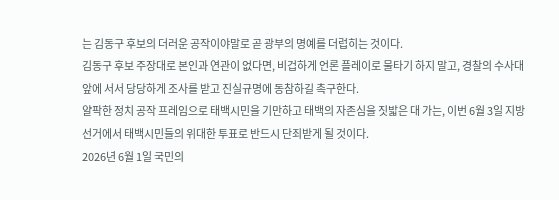는 김동구 후보의 더러운 공작이야말로 곧 광부의 명예를 더럽히는 것이다.
김동구 후보 주장대로 본인과 연관이 없다면, 비겁하게 언론 플레이로 물타기 하지 말고, 경찰의 수사대 앞에 서서 당당하게 조사를 받고 진실규명에 동참하길 촉구한다.
얄팍한 정치 공작 프레임으로 태백시민을 기만하고 태백의 자존심을 짓밟은 대 가는, 이번 6월 3일 지방선거에서 태백시민들의 위대한 투표로 반드시 단죄받게 될 것이다.
2026년 6월 1일 국민의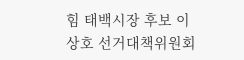힘 태백시장 후보 이상호 선거대책위원회